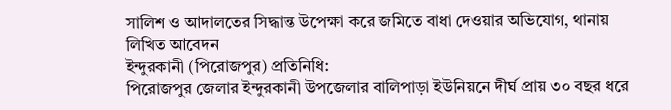সালিশ ও আদালতের সিদ্ধান্ত উপেক্ষা করে জমিতে বাধা দেওয়ার অভিযোগ, থানায় লিখিত আবেদন
ইন্দুরকানী (পিরোজপুর) প্রতিনিধি:
পিরোজপুর জেলার ইন্দুরকানী উপজেলার বালিপাড়া ইউনিয়নে দীর্ঘ প্রায় ৩০ বছর ধরে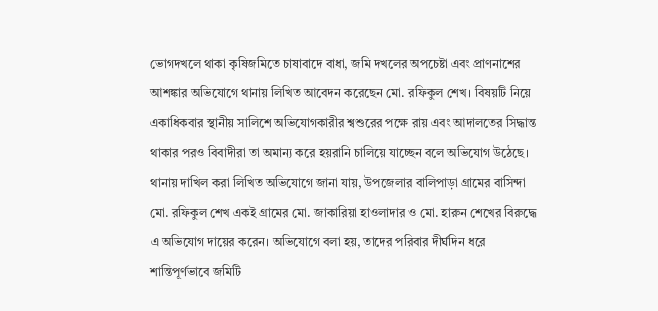ভোগদখলে থাকা কৃষিজমিতে চাষাবাদে বাধা, জমি দখলের অপচেষ্টা এবং প্রাণনাশের আশঙ্কার অভিযোগে থানায় লিখিত আবেদন করেছেন মো. রফিকুল শেখ। বিষয়টি নিয়ে একাধিকবার স্থানীয় সালিশে অভিযোগকারীর শ্বশুরের পক্ষে রায় এবং আদালতের সিদ্ধান্ত থাকার পরও বিবাদীরা তা অমান্য করে হয়রানি চালিয়ে যাচ্ছেন বলে অভিযোগ উঠেছে।
থানায় দাখিল করা লিখিত অভিযোগে জানা যায়, উপজেলার বালিপাড়া গ্রামের বাসিন্দা মো. রফিকুল শেখ একই গ্রামের মো. জাকারিয়া হাওলাদার ও মো. হারুন শেখের বিরুদ্ধে এ অভিযোগ দায়ের করেন। অভিযোগে বলা হয়, তাদের পরিবার দীর্ঘদিন ধরে শান্তিপূর্ণভাবে জমিটি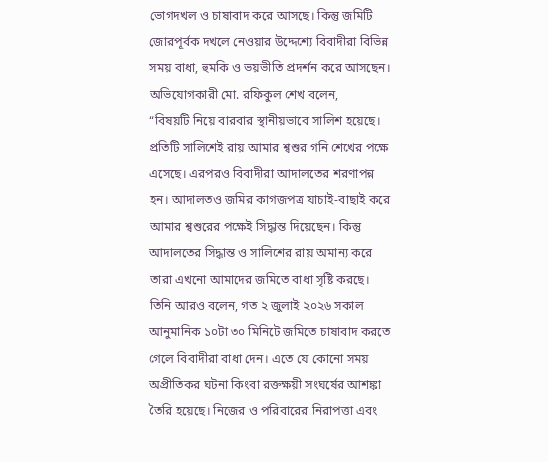ভোগদখল ও চাষাবাদ করে আসছে। কিন্তু জমিটি জোরপূর্বক দখলে নেওয়ার উদ্দেশ্যে বিবাদীরা বিভিন্ন সময় বাধা, হুমকি ও ভয়ভীতি প্রদর্শন করে আসছেন।
অভিযোগকারী মো. রফিকুল শেখ বলেন,
“বিষয়টি নিয়ে বারবার স্থানীয়ভাবে সালিশ হয়েছে। প্রতিটি সালিশেই রায় আমার শ্বশুর গনি শেখের পক্ষে এসেছে। এরপরও বিবাদীরা আদালতের শরণাপন্ন হন। আদালতও জমির কাগজপত্র যাচাই-বাছাই করে আমার শ্বশুরের পক্ষেই সিদ্ধান্ত দিয়েছেন। কিন্তু আদালতের সিদ্ধান্ত ও সালিশের রায় অমান্য করে তারা এখনো আমাদের জমিতে বাধা সৃষ্টি করছে।
তিনি আরও বলেন, গত ২ জুলাই ২০২৬ সকাল আনুমানিক ১০টা ৩০ মিনিটে জমিতে চাষাবাদ করতে গেলে বিবাদীরা বাধা দেন। এতে যে কোনো সময় অপ্রীতিকর ঘটনা কিংবা রক্তক্ষয়ী সংঘর্ষের আশঙ্কা তৈরি হয়েছে। নিজের ও পরিবারের নিরাপত্তা এবং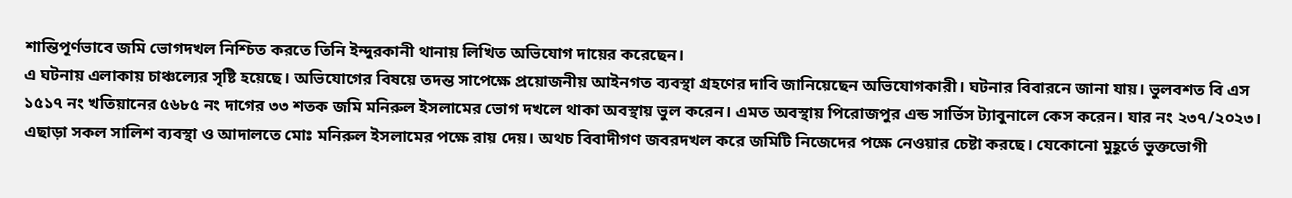শান্তিপূর্ণভাবে জমি ভোগদখল নিশ্চিত করতে তিনি ইন্দুরকানী থানায় লিখিত অভিযোগ দায়ের করেছেন।
এ ঘটনায় এলাকায় চাঞ্চল্যের সৃষ্টি হয়েছে। অভিযোগের বিষয়ে তদন্ত সাপেক্ষে প্রয়োজনীয় আইনগত ব্যবস্থা গ্রহণের দাবি জানিয়েছেন অভিযোগকারী। ঘটনার বিবারনে জানা যায়। ভুলবশত বি এস ১৫১৭ নং খতিয়ানের ৫৬৮৫ নং দাগের ৩৩ শতক জমি মনিরুল ইসলামের ভোগ দখলে থাকা অবস্থায় ভুল করেন। এমত অবস্থায় পিরোজপুর এন্ড সার্ভিস ট্যাবুনালে কেস করেন। যার নং ২৩৭/২০২৩। এছাড়া সকল সালিশ ব্যবস্থা ও আদালতে মোঃ মনিরুল ইসলামের পক্ষে রায় দেয়। অথচ বিবাদীগণ জবরদখল করে জমিটি নিজেদের পক্ষে নেওয়ার চেষ্টা করছে। যেকোনো মুহূর্তে ভুক্তভোগী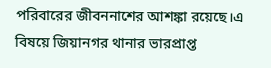পরিবারের জীবননাশের আশঙ্কা রয়েছে।এ বিষয়ে জিয়ানগর থানার ভারপ্রাপ্ত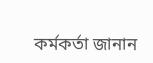কর্মকর্তা জানান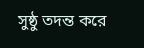সুষ্ঠু তদন্ত করে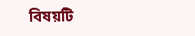বিষয়টি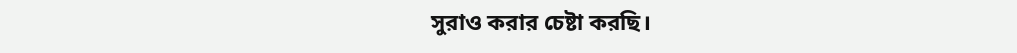সুরাও করার চেষ্টা করছি।